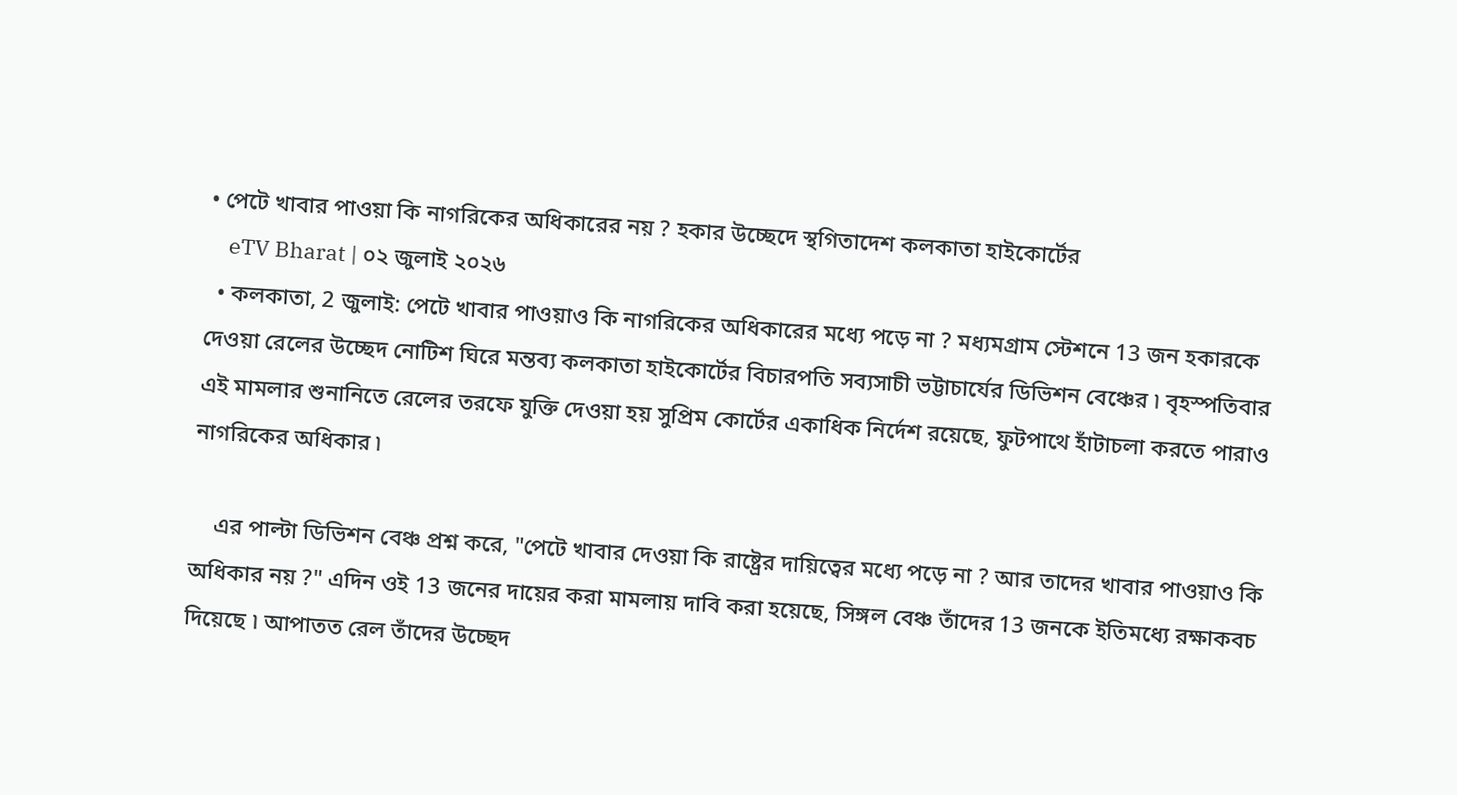• পেটে খাবার পাওয়া কি নাগরিকের অধিকারের নয় ? হকার উচ্ছেদে স্থগিতাদেশ কলকাতা হাইকোর্টের
    eTV Bharat | ০২ জুলাই ২০২৬
  • কলকাতা, 2 জুলাই: পেটে খাবার পাওয়াও কি নাগরিকের অধিকারের মধ্যে পড়ে না ? মধ্যমগ্রাম স্টেশনে 13 জন হকারকে দেওয়া রেলের উচ্ছেদ নোটিশ ঘিরে মন্তব্য কলকাতা হাইকোর্টের বিচারপতি সব্যসাচী ভট্টাচার্যের ডিভিশন বেঞ্চের ৷ বৃহস্পতিবার এই মামলার শুনানিতে রেলের তরফে যুক্তি দেওয়া হয় সুপ্রিম কোর্টের একাধিক নির্দেশ রয়েছে, ফুটপাথে হাঁটাচলা করতে পারাও নাগরিকের অধিকার ৷

    এর পাল্টা ডিভিশন বেঞ্চ প্রশ্ন করে, "পেটে খাবার দেওয়া কি রাষ্ট্রের দায়িত্বের মধ্যে পড়ে না ? আর তাদের খাবার পাওয়াও কি অধিকার নয় ?" এদিন ওই 13 জনের দায়ের করা মামলায় দাবি করা হয়েছে, সিঙ্গল বেঞ্চ তাঁদের 13 জনকে ইতিমধ্যে রক্ষাকবচ দিয়েছে ৷ আপাতত রেল তাঁদের উচ্ছেদ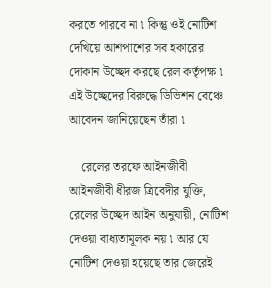করতে পারবে না ৷ কিন্তু ওই নোটিশ দেখিয়ে আশপাশের সব হকারের দোকান উচ্ছেদ করছে রেল কর্তৃপক্ষ ৷ এই উচ্ছেদের বিরুদ্ধে ডিভিশন বেঞ্চে আবেদন জানিয়েছেন তাঁরা ৷

    রেলের তরফে আইনজীবী আইনজীবী ধীরজ ত্রিবেদীর যুক্তি, রেলের উচ্ছেদ আইন অনুযায়ী, নোটিশ দেওয়া বাধ্যতামূলক নয় ৷ আর যে নোটিশ দেওয়া হয়েছে তার জেরেই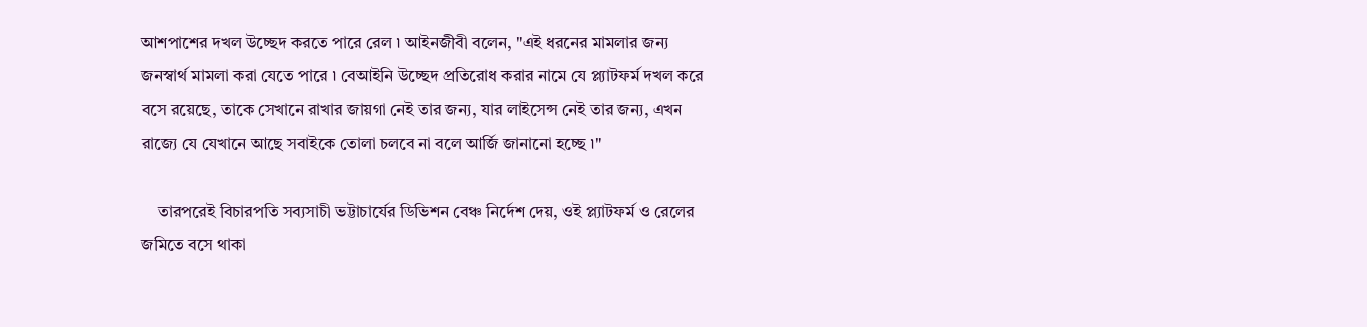আশপাশের দখল উচ্ছেদ করতে পারে রেল ৷ আইনজীবী বলেন, "এই ধরনের মামলার জন্য জনস্বার্থ মামলা করা যেতে পারে ৷ বেআইনি উচ্ছেদ প্রতিরোধ করার নামে যে প্ল্যাটফর্ম দখল করে বসে রয়েছে, তাকে সেখানে রাখার জায়গা নেই তার জন্য, যার লাইসেন্স নেই তার জন্য, এখন রাজ্যে যে যেখানে আছে সবাইকে তোলা চলবে না বলে আর্জি জানানো হচ্ছে ৷"

    তারপরেই বিচারপতি সব্যসাচী ভট্টাচার্যের ডিভিশন বেঞ্চ নির্দেশ দেয়, ওই প্ল্যাটফর্ম ও রেলের জমিতে বসে থাকা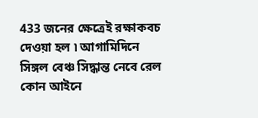433 জনের ক্ষেত্রেই রক্ষাকবচ দেওয়া হল ৷ আগামিদিনে সিঙ্গল বেঞ্চ সিদ্ধান্ত নেবে রেল কোন আইনে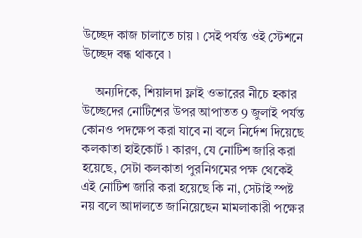উচ্ছেদ কাজ চালাতে চায় ৷ সেই পর্যন্ত ওই স্টেশনে উচ্ছেদ বন্ধ থাকবে ৷

    অন্যদিকে, শিয়ালদা ফ্লাই ওভারের নীচে হকার উচ্ছেদের নোটিশের উপর আপাতত 9 জুলাই পর্যন্ত কোনও পদক্ষেপ করা যাবে না বলে নির্দেশ দিয়েছে কলকাতা হাইকোর্ট ৷ কারণ, যে নোটিশ জারি করা হয়েছে, সেটা কলকাতা পুরনিগমের পক্ষ থেকেই এই নোটিশ জারি করা হয়েছে কি না, সেটাই স্পষ্ট নয় বলে আদালতে জানিয়েছেন মামলাকারী পক্ষের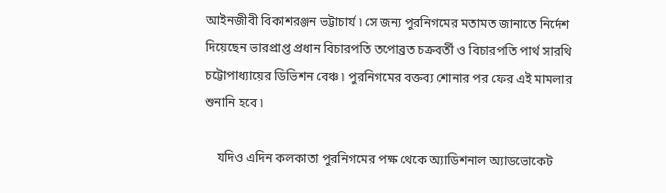আইনজীবী বিকাশরঞ্জন ভট্টাচার্য ৷ সে জন্য পুরনিগমের মতামত জানাতে নির্দেশ দিয়েছেন ভারপ্রাপ্ত প্রধান বিচারপতি তপোব্রত চক্রবর্তী ও বিচারপতি পার্থ সারথি চট্টোপাধ্যায়ের ডিভিশন বেঞ্চ ৷ পুরনিগমের বক্তব্য শোনার পর ফের এই মামলার শুনানি হবে ৷

    যদিও এদিন কলকাতা পুরনিগমের পক্ষ থেকে অ্যাডিশনাল অ্যাডভোকেট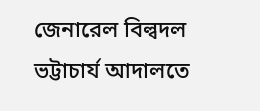জেনারেল বিল্বদল ভট্টাচার্য আদালতে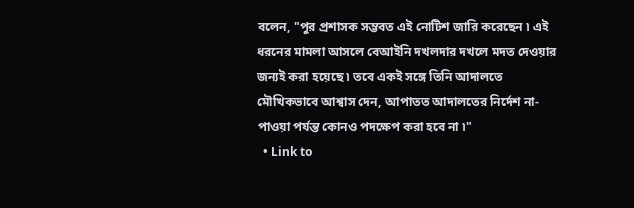বলেন, "পুর প্রশাসক সম্ভবত এই নোটিশ জারি করেছেন ৷ এই ধরনের মামলা আসলে বেআইনি দখলদার দখলে মদত দেওয়ার জন্যই করা হয়েছে ৷ তবে একই সঙ্গে তিনি আদালতে মৌখিকভাবে আশ্বাস দেন, আপাতত আদালতের নির্দেশ না-পাওয়া পর্যন্ত কোনও পদক্ষেপ করা হবে না ৷"
  • Link to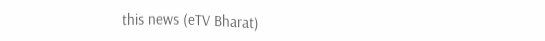this news (eTV Bharat)